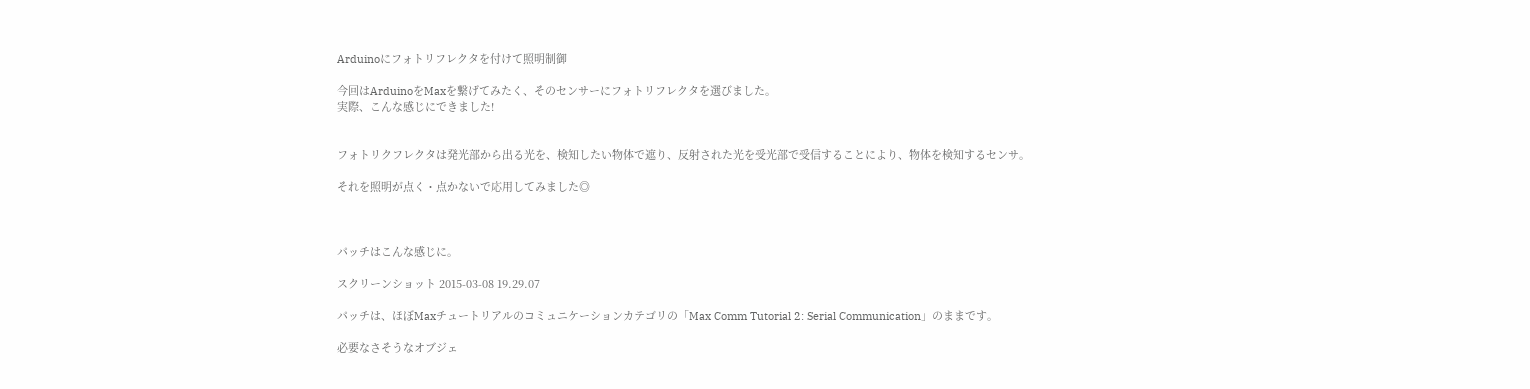Arduinoにフォトリフレクタを付けて照明制御

今回はArduinoをMaxを繋げてみたく、そのセンサーにフォトリフレクタを選びました。
実際、こんな感じにできました!


フォトリクフレクタは発光部から出る光を、検知したい物体で遮り、反射された光を受光部で受信することにより、物体を検知するセンサ。

それを照明が点く・点かないで応用してみました◎



パッチはこんな感じに。

スクリーンショット 2015-03-08 19.29.07

パッチは、ほぼMaxチュートリアルのコミュニケーションカテゴリの「Max Comm Tutorial 2: Serial Communication」のままです。

必要なさそうなオブジェ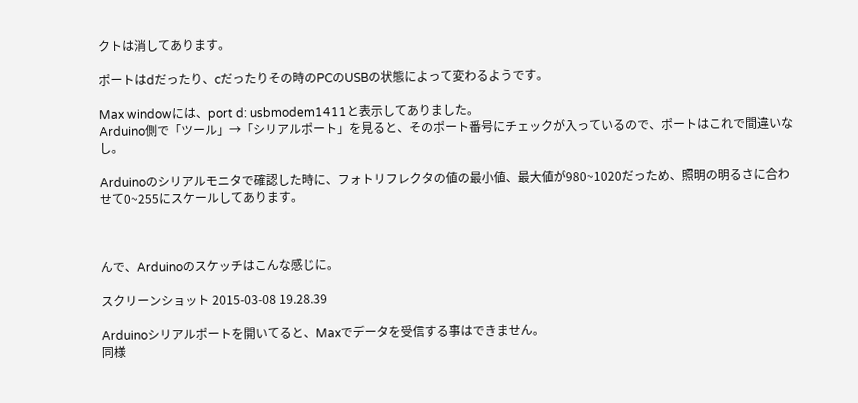クトは消してあります。

ポートはdだったり、cだったりその時のPCのUSBの状態によって変わるようです。

Max windowには、port d: usbmodem1411と表示してありました。
Arduino側で「ツール」→「シリアルポート」を見ると、そのポート番号にチェックが入っているので、ポートはこれで間違いなし。

Arduinoのシリアルモニタで確認した時に、フォトリフレクタの値の最小値、最大値が980~1020だっため、照明の明るさに合わせて0~255にスケールしてあります。



んで、Arduinoのスケッチはこんな感じに。

スクリーンショット 2015-03-08 19.28.39

Arduinoシリアルポートを開いてると、Maxでデータを受信する事はできません。
同様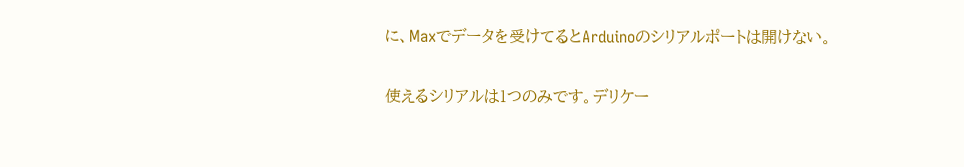に、Maxでデータを受けてるとArduinoのシリアルポートは開けない。

使えるシリアルは1つのみです。デリケー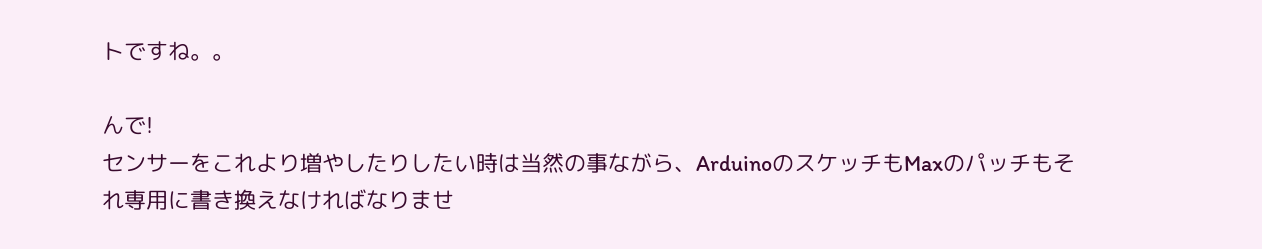トですね。。

んで!
センサーをこれより増やしたりしたい時は当然の事ながら、ArduinoのスケッチもMaxのパッチもそれ専用に書き換えなければなりませ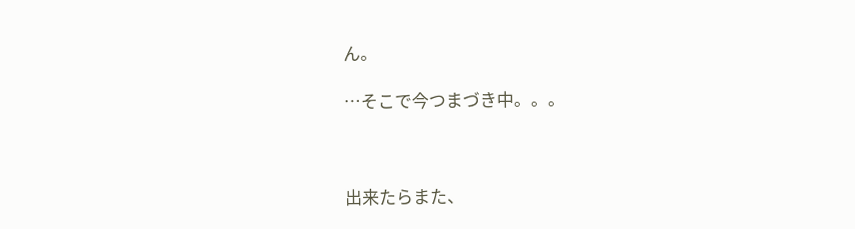ん。

…そこで今つまづき中。。。



出来たらまた、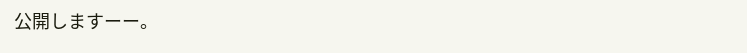公開しますーー。